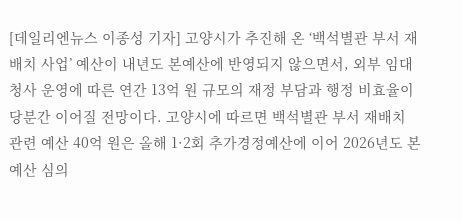[데일리엔뉴스 이종성 기자] 고양시가 추진해 온 ‘백석별관 부서 재배치 사업’ 예산이 내년도 본예산에 반영되지 않으면서, 외부 임대청사 운영에 따른 연간 13억 원 규모의 재정 부담과 행정 비효율이 당분간 이어질 전망이다. 고양시에 따르면 백석별관 부서 재배치 관련 예산 40억 원은 올해 1·2회 추가경정예산에 이어 2026년도 본예산 심의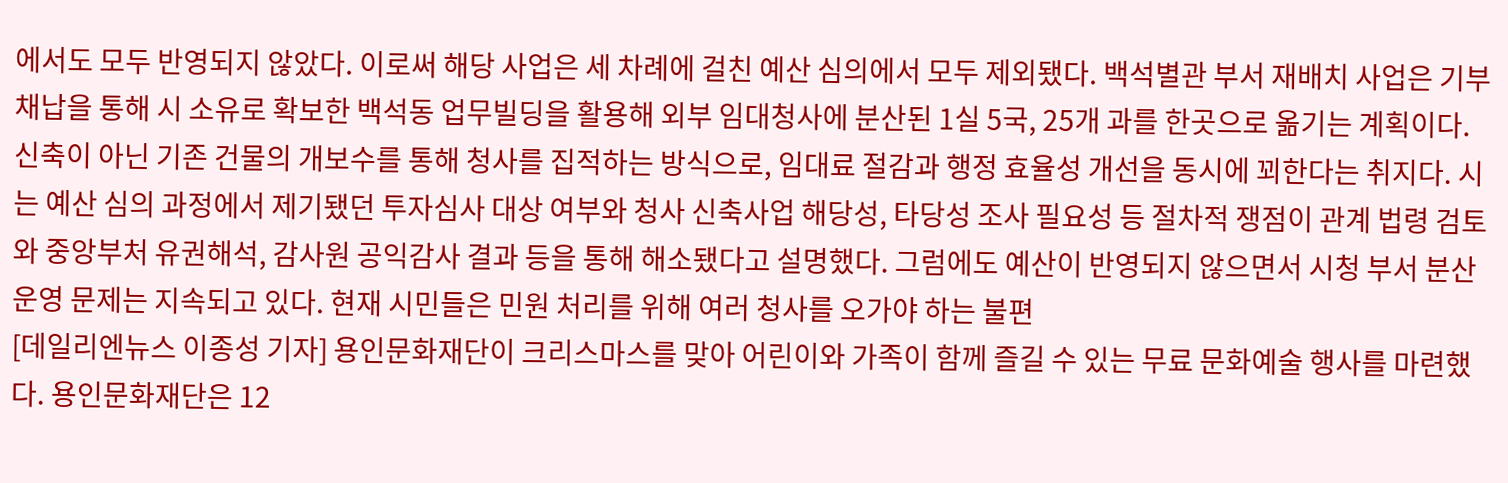에서도 모두 반영되지 않았다. 이로써 해당 사업은 세 차례에 걸친 예산 심의에서 모두 제외됐다. 백석별관 부서 재배치 사업은 기부채납을 통해 시 소유로 확보한 백석동 업무빌딩을 활용해 외부 임대청사에 분산된 1실 5국, 25개 과를 한곳으로 옮기는 계획이다. 신축이 아닌 기존 건물의 개보수를 통해 청사를 집적하는 방식으로, 임대료 절감과 행정 효율성 개선을 동시에 꾀한다는 취지다. 시는 예산 심의 과정에서 제기됐던 투자심사 대상 여부와 청사 신축사업 해당성, 타당성 조사 필요성 등 절차적 쟁점이 관계 법령 검토와 중앙부처 유권해석, 감사원 공익감사 결과 등을 통해 해소됐다고 설명했다. 그럼에도 예산이 반영되지 않으면서 시청 부서 분산 운영 문제는 지속되고 있다. 현재 시민들은 민원 처리를 위해 여러 청사를 오가야 하는 불편
[데일리엔뉴스 이종성 기자] 용인문화재단이 크리스마스를 맞아 어린이와 가족이 함께 즐길 수 있는 무료 문화예술 행사를 마련했다. 용인문화재단은 12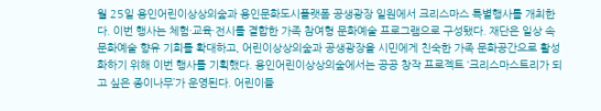월 25일 용인어린이상상의숲과 용인문화도시플랫폼 공생광장 일원에서 크리스마스 특별행사를 개최한다. 이번 행사는 체험·교육·전시를 결합한 가족 참여형 문화예술 프로그램으로 구성됐다. 재단은 일상 속 문화예술 향유 기회를 확대하고, 어린이상상의숲과 공생광장을 시민에게 친숙한 가족 문화공간으로 활성화하기 위해 이번 행사를 기획했다. 용인어린이상상의숲에서는 공공 창작 프로젝트 ‘크리스마스트리가 되고 싶은 종이나무’가 운영된다. 어린이들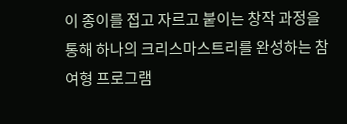이 종이를 접고 자르고 붙이는 창작 과정을 통해 하나의 크리스마스트리를 완성하는 참여형 프로그램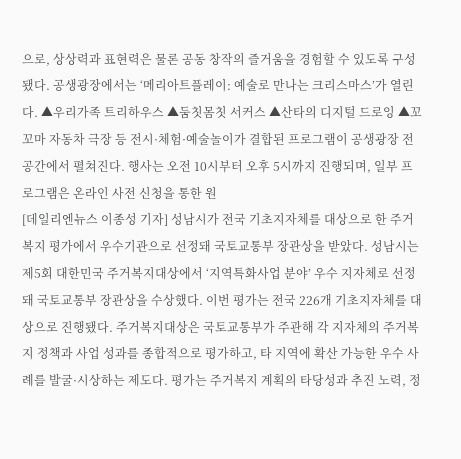으로, 상상력과 표현력은 물론 공동 창작의 즐거움을 경험할 수 있도록 구성됐다. 공생광장에서는 ‘메리아트플레이: 예술로 만나는 크리스마스’가 열린다. ▲우리가족 트리하우스 ▲둠칫몸칫 서커스 ▲산타의 디지털 드로잉 ▲꼬꼬마 자동차 극장 등 전시·체험·예술놀이가 결합된 프로그램이 공생광장 전 공간에서 펼쳐진다. 행사는 오전 10시부터 오후 5시까지 진행되며, 일부 프로그램은 온라인 사전 신청을 통한 원
[데일리엔뉴스 이종성 기자] 성남시가 전국 기초지자체를 대상으로 한 주거복지 평가에서 우수기관으로 선정돼 국토교통부 장관상을 받았다. 성남시는 제5회 대한민국 주거복지대상에서 ‘지역특화사업 분야’ 우수 지자체로 선정돼 국토교통부 장관상을 수상했다. 이번 평가는 전국 226개 기초지자체를 대상으로 진행됐다. 주거복지대상은 국토교통부가 주관해 각 지자체의 주거복지 정책과 사업 성과를 종합적으로 평가하고, 타 지역에 확산 가능한 우수 사례를 발굴·시상하는 제도다. 평가는 주거복지 계획의 타당성과 추진 노력, 정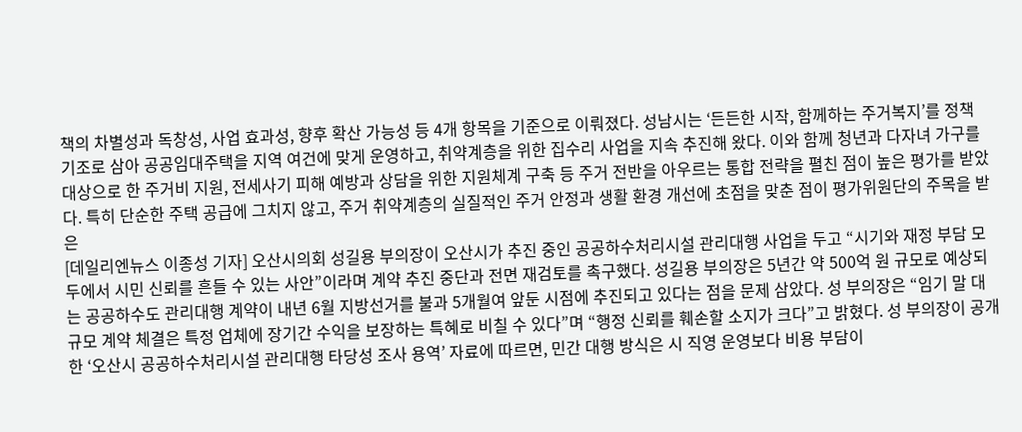책의 차별성과 독창성, 사업 효과성, 향후 확산 가능성 등 4개 항목을 기준으로 이뤄졌다. 성남시는 ‘든든한 시작, 함께하는 주거복지’를 정책 기조로 삼아 공공임대주택을 지역 여건에 맞게 운영하고, 취약계층을 위한 집수리 사업을 지속 추진해 왔다. 이와 함께 청년과 다자녀 가구를 대상으로 한 주거비 지원, 전세사기 피해 예방과 상담을 위한 지원체계 구축 등 주거 전반을 아우르는 통합 전략을 펼친 점이 높은 평가를 받았다. 특히 단순한 주택 공급에 그치지 않고, 주거 취약계층의 실질적인 주거 안정과 생활 환경 개선에 초점을 맞춘 점이 평가위원단의 주목을 받은
[데일리엔뉴스 이종성 기자] 오산시의회 성길용 부의장이 오산시가 추진 중인 공공하수처리시설 관리대행 사업을 두고 “시기와 재정 부담 모두에서 시민 신뢰를 흔들 수 있는 사안”이라며 계약 추진 중단과 전면 재검토를 촉구했다. 성길용 부의장은 5년간 약 500억 원 규모로 예상되는 공공하수도 관리대행 계약이 내년 6월 지방선거를 불과 5개월여 앞둔 시점에 추진되고 있다는 점을 문제 삼았다. 성 부의장은 “임기 말 대규모 계약 체결은 특정 업체에 장기간 수익을 보장하는 특혜로 비칠 수 있다”며 “행정 신뢰를 훼손할 소지가 크다”고 밝혔다. 성 부의장이 공개한 ‘오산시 공공하수처리시설 관리대행 타당성 조사 용역’ 자료에 따르면, 민간 대행 방식은 시 직영 운영보다 비용 부담이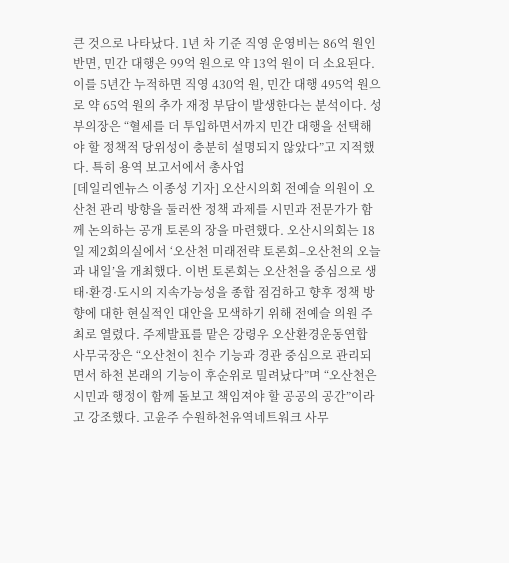큰 것으로 나타났다. 1년 차 기준 직영 운영비는 86억 원인 반면, 민간 대행은 99억 원으로 약 13억 원이 더 소요된다. 이를 5년간 누적하면 직영 430억 원, 민간 대행 495억 원으로 약 65억 원의 추가 재정 부담이 발생한다는 분석이다. 성 부의장은 “혈세를 더 투입하면서까지 민간 대행을 선택해야 할 정책적 당위성이 충분히 설명되지 않았다”고 지적했다. 특히 용역 보고서에서 총사업
[데일리엔뉴스 이종성 기자] 오산시의회 전예슬 의원이 오산천 관리 방향을 둘러싼 정책 과제를 시민과 전문가가 함께 논의하는 공개 토론의 장을 마련했다. 오산시의회는 18일 제2회의실에서 ‘오산천 미래전략 토론회–오산천의 오늘과 내일’을 개최했다. 이번 토론회는 오산천을 중심으로 생태·환경·도시의 지속가능성을 종합 점검하고 향후 정책 방향에 대한 현실적인 대안을 모색하기 위해 전예슬 의원 주최로 열렸다. 주제발표를 맡은 강령우 오산환경운동연합 사무국장은 “오산천이 친수 기능과 경관 중심으로 관리되면서 하천 본래의 기능이 후순위로 밀려났다”며 “오산천은 시민과 행정이 함께 돌보고 책임져야 할 공공의 공간”이라고 강조했다. 고윤주 수원하천유역네트워크 사무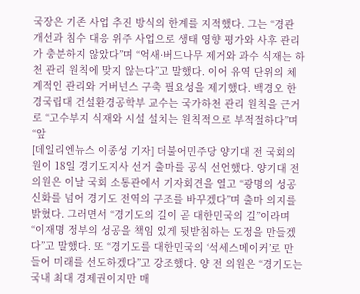국장은 기존 사업 추진 방식의 한계를 지적했다. 그는 “경관 개선과 침수 대응 위주 사업으로 생태 영향 평가와 사후 관리가 충분하지 않았다”며 “억새·버드나무 제거와 과수 식재는 하천 관리 원칙에 맞지 않는다”고 말했다. 이어 유역 단위의 체계적인 관리와 거버넌스 구축 필요성을 제기했다. 백경오 한경국립대 건설환경공학부 교수는 국가하천 관리 원칙을 근거로 “고수부지 식재와 시설 설치는 원칙적으로 부적절하다”며 “앞
[데일리엔뉴스 이종성 기자] 더불어민주당 양기대 전 국회의원이 18일 경기도지사 선거 출마를 공식 선언했다. 양기대 전 의원은 이날 국회 소통관에서 기자회견을 열고 “광명의 성공신화를 넘어 경기도 전역의 구조를 바꾸겠다”며 출마 의지를 밝혔다. 그러면서 “경기도의 길이 곧 대한민국의 길”이라며 “이재명 정부의 성공을 책임 있게 뒷받침하는 도정을 만들겠다”고 말했다. 또 “경기도를 대한민국의 ‘석세스메이커’로 만들어 미래를 선도하겠다”고 강조했다. 양 전 의원은 “경기도는 국내 최대 경제권이지만 매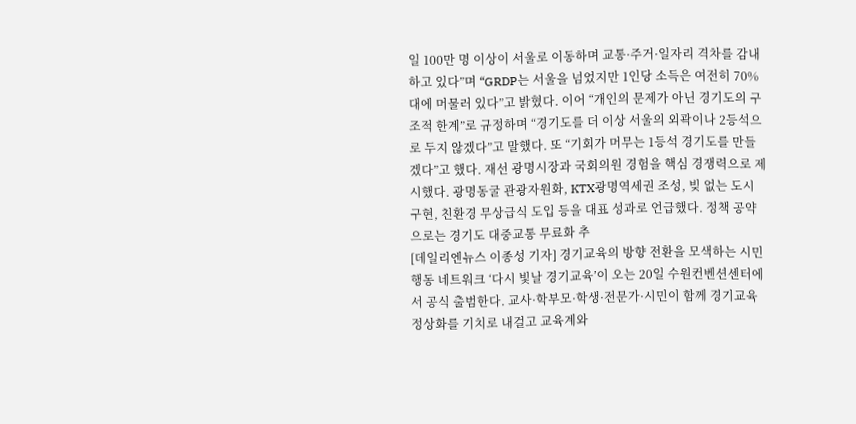일 100만 명 이상이 서울로 이동하며 교통·주거·일자리 격차를 감내하고 있다”며 “GRDP는 서울을 넘었지만 1인당 소득은 여전히 70%대에 머물러 있다”고 밝혔다. 이어 “개인의 문제가 아닌 경기도의 구조적 한계”로 규정하며 “경기도를 더 이상 서울의 외곽이나 2등석으로 두지 않겠다”고 말했다. 또 “기회가 머무는 1등석 경기도를 만들겠다”고 했다. 재선 광명시장과 국회의원 경험을 핵심 경쟁력으로 제시했다. 광명동굴 관광자원화, KTX광명역세권 조성, 빚 없는 도시 구현, 친환경 무상급식 도입 등을 대표 성과로 언급했다. 정책 공약으로는 경기도 대중교통 무료화 추
[데일리엔뉴스 이종성 기자] 경기교육의 방향 전환을 모색하는 시민행동 네트워크 ‘다시 빛날 경기교육’이 오는 20일 수원컨벤션센터에서 공식 출범한다. 교사·학부모·학생·전문가·시민이 함께 경기교육 정상화를 기치로 내걸고 교육계와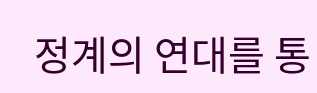정계의 연대를 통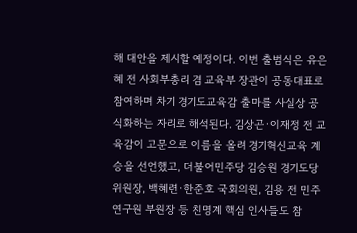해 대안을 제시할 예정이다. 이번 출범식은 유은혜 전 사회부총리 겸 교육부 장관이 공동대표로 참여하며 차기 경기도교육감 출마를 사실상 공식화하는 자리로 해석된다. 김상곤·이재정 전 교육감이 고문으로 이름을 올려 경기혁신교육 계승을 선언했고, 더불어민주당 김승원 경기도당위원장, 백혜련·한준호 국회의원, 김용 전 민주연구원 부원장 등 친명계 핵심 인사들도 참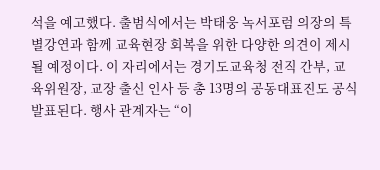석을 예고했다. 출범식에서는 박태웅 녹서포럼 의장의 특별강연과 함께 교육현장 회복을 위한 다양한 의견이 제시될 예정이다. 이 자리에서는 경기도교육청 전직 간부, 교육위원장, 교장 출신 인사 등 총 13명의 공동대표진도 공식 발표된다. 행사 관계자는 “이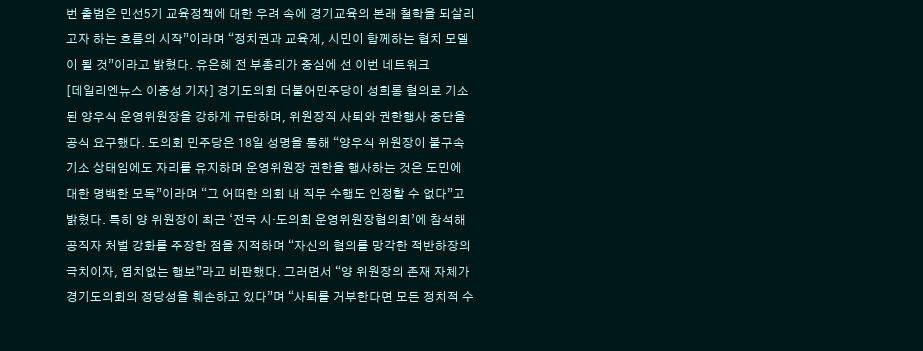번 출범은 민선5기 교육정책에 대한 우려 속에 경기교육의 본래 철학을 되살리고자 하는 흐름의 시작”이라며 “정치권과 교육계, 시민이 함께하는 협치 모델이 될 것”이라고 밝혔다. 유은혜 전 부총리가 중심에 선 이번 네트워크
[데일리엔뉴스 이종성 기자] 경기도의회 더불어민주당이 성희롱 혐의로 기소된 양우식 운영위원장을 강하게 규탄하며, 위원장직 사퇴와 권한행사 중단을 공식 요구했다. 도의회 민주당은 18일 성명을 통해 “양우식 위원장이 불구속 기소 상태임에도 자리를 유지하며 운영위원장 권한을 행사하는 것은 도민에 대한 명백한 모독”이라며 “그 어떠한 의회 내 직무 수행도 인정할 수 없다”고 밝혔다. 특히 양 위원장이 최근 ‘전국 시·도의회 운영위원장협의회’에 참석해 공직자 처벌 강화를 주장한 점을 지적하며 “자신의 혐의를 망각한 적반하장의 극치이자, 염치없는 행보”라고 비판했다. 그러면서 “양 위원장의 존재 자체가 경기도의회의 정당성을 훼손하고 있다”며 “사퇴를 거부한다면 모든 정치적 수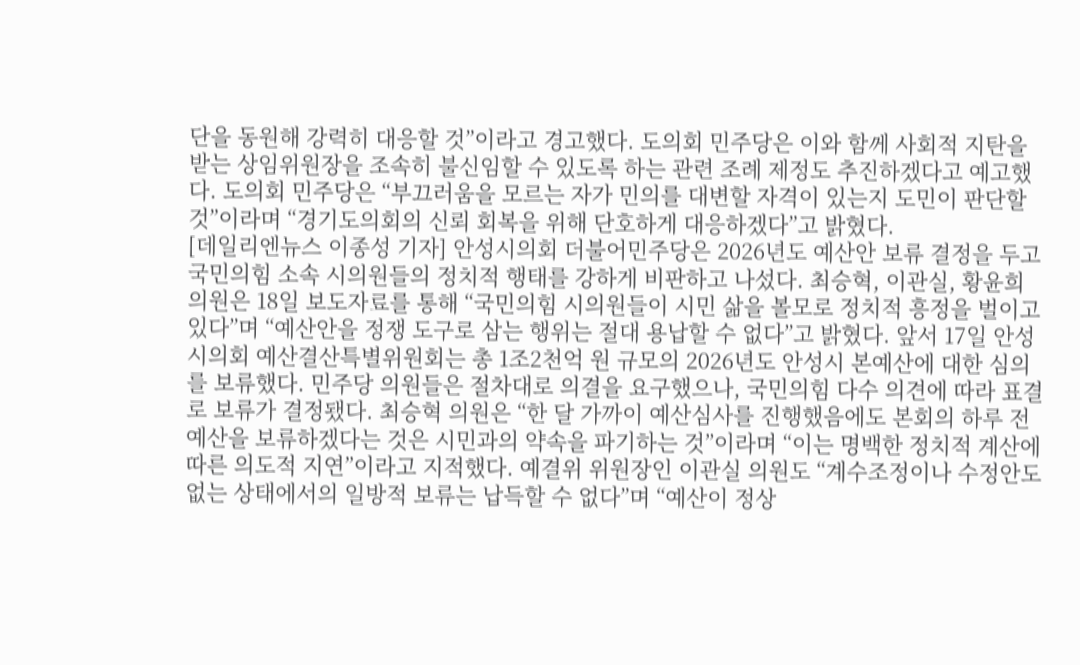단을 동원해 강력히 대응할 것”이라고 경고했다. 도의회 민주당은 이와 함께 사회적 지탄을 받는 상임위원장을 조속히 불신임할 수 있도록 하는 관련 조례 제정도 추진하겠다고 예고했다. 도의회 민주당은 “부끄러움을 모르는 자가 민의를 대변할 자격이 있는지 도민이 판단할 것”이라며 “경기도의회의 신뢰 회복을 위해 단호하게 대응하겠다”고 밝혔다.
[데일리엔뉴스 이종성 기자] 안성시의회 더불어민주당은 2026년도 예산안 보류 결정을 두고 국민의힘 소속 시의원들의 정치적 행태를 강하게 비판하고 나섰다. 최승혁, 이관실, 황윤희 의원은 18일 보도자료를 통해 “국민의힘 시의원들이 시민 삶을 볼모로 정치적 흥정을 벌이고 있다”며 “예산안을 정쟁 도구로 삼는 행위는 절대 용납할 수 없다”고 밝혔다. 앞서 17일 안성시의회 예산결산특별위원회는 총 1조2천억 원 규모의 2026년도 안성시 본예산에 대한 심의를 보류했다. 민주당 의원들은 절차대로 의결을 요구했으나, 국민의힘 다수 의견에 따라 표결로 보류가 결정됐다. 최승혁 의원은 “한 달 가까이 예산심사를 진행했음에도 본회의 하루 전 예산을 보류하겠다는 것은 시민과의 약속을 파기하는 것”이라며 “이는 명백한 정치적 계산에 따른 의도적 지연”이라고 지적했다. 예결위 위원장인 이관실 의원도 “계수조정이나 수정안도 없는 상태에서의 일방적 보류는 납득할 수 없다”며 “예산이 정상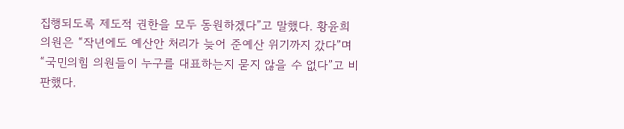집행되도록 제도적 권한을 모두 동원하겠다”고 말했다. 황윤희 의원은 “작년에도 예산안 처리가 늦어 준예산 위기까지 갔다”며 “국민의힘 의원들이 누구를 대표하는지 묻지 않을 수 없다”고 비판했다.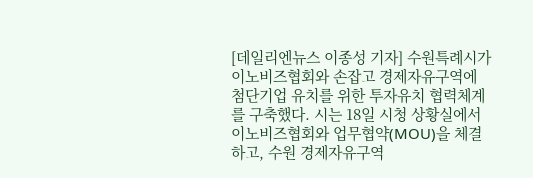[데일리엔뉴스 이종성 기자] 수원특례시가 이노비즈협회와 손잡고 경제자유구역에 첨단기업 유치를 위한 투자유치 협력체계를 구축했다. 시는 18일 시청 상황실에서 이노비즈협회와 업무협약(MOU)을 체결하고, 수원 경제자유구역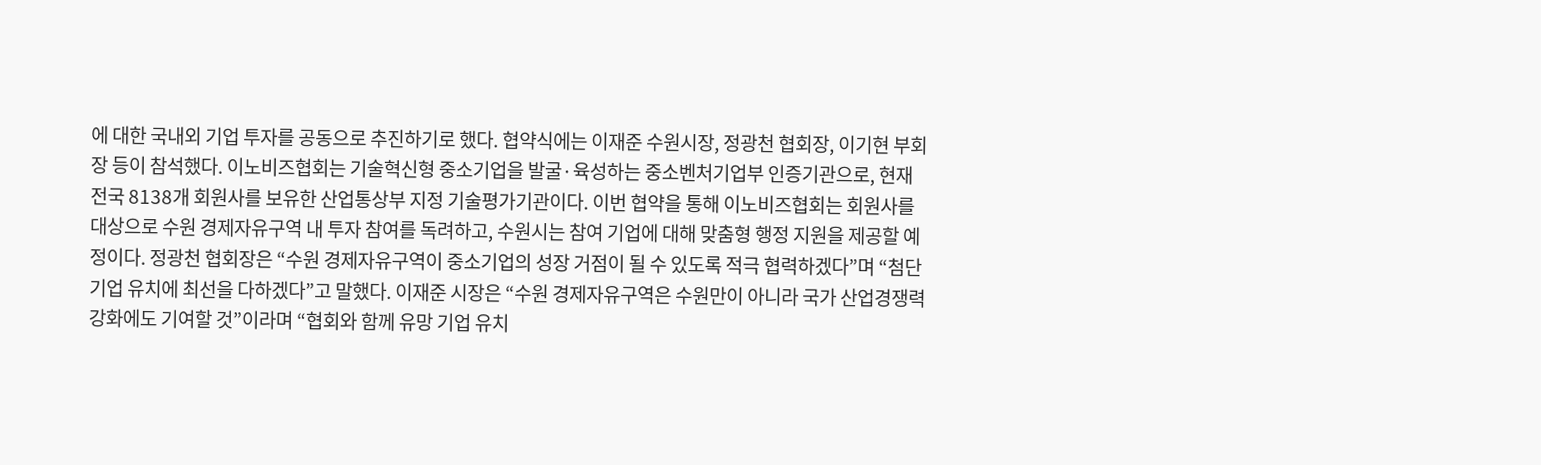에 대한 국내외 기업 투자를 공동으로 추진하기로 했다. 협약식에는 이재준 수원시장, 정광천 협회장, 이기현 부회장 등이 참석했다. 이노비즈협회는 기술혁신형 중소기업을 발굴·육성하는 중소벤처기업부 인증기관으로, 현재 전국 8138개 회원사를 보유한 산업통상부 지정 기술평가기관이다. 이번 협약을 통해 이노비즈협회는 회원사를 대상으로 수원 경제자유구역 내 투자 참여를 독려하고, 수원시는 참여 기업에 대해 맞춤형 행정 지원을 제공할 예정이다. 정광천 협회장은 “수원 경제자유구역이 중소기업의 성장 거점이 될 수 있도록 적극 협력하겠다”며 “첨단기업 유치에 최선을 다하겠다”고 말했다. 이재준 시장은 “수원 경제자유구역은 수원만이 아니라 국가 산업경쟁력 강화에도 기여할 것”이라며 “협회와 함께 유망 기업 유치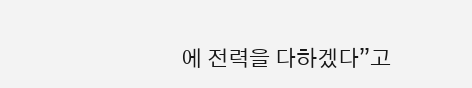에 전력을 다하겠다”고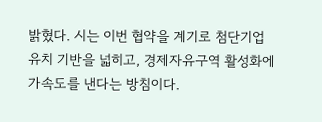밝혔다. 시는 이번 협약을 계기로 첨단기업 유치 기반을 넓히고, 경제자유구역 활성화에 가속도를 낸다는 방침이다.